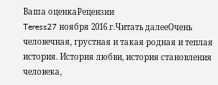Ваша оценкаРецензии
Teress27 ноября 2016 г.Читать далееОчень человечная, грустная и такая родная и теплая история. История любви, история становления человека,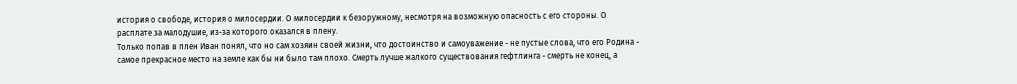история о свободе, история о милосердии. О милосердии к безоружному, несмотря на возможную опасность с его стороны. О расплате за малодушие, из-за которого оказался в плену.
Только попав в плен Иван понял, что но сам хозяин своей жизни, что достоинство и самоуважение - не пустые слова, что его Родина - самое прекрасное место на земле как бы ни было там плохо. Смерть лучше жалкого существования гефтлинга - смерть не конец, а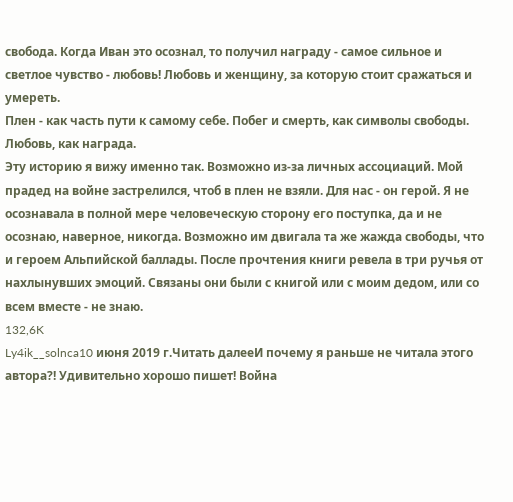свобода. Когда Иван это осознал, то получил награду - самое сильное и светлое чувство - любовь! Любовь и женщину, за которую стоит сражаться и умереть.
Плен - как часть пути к самому себе. Побег и смерть, как символы свободы. Любовь, как награда.
Эту историю я вижу именно так. Возможно из-за личных ассоциаций. Мой прадед на войне застрелился, чтоб в плен не взяли. Для нас - он герой. Я не осознавала в полной мере человеческую сторону его поступка, да и не осознаю, наверное, никогда. Возможно им двигала та же жажда свободы, что и героем Альпийской баллады. После прочтения книги ревела в три ручья от нахлынувших эмоций. Связаны они были с книгой или с моим дедом, или со всем вместе - не знаю.
132,6K
Ly4ik__solnca10 июня 2019 г.Читать далееИ почему я раньше не читала этого автора?! Удивительно хорошо пишет! Война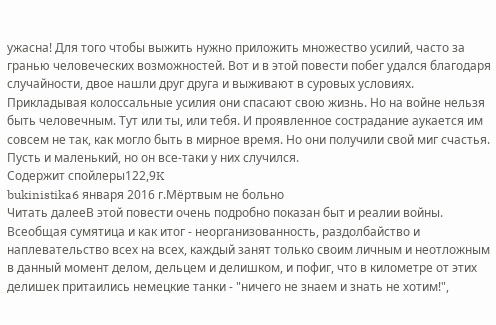ужасна! Для того чтобы выжить нужно приложить множество усилий, часто за гранью человеческих возможностей. Вот и в этой повести побег удался благодаря случайности, двое нашли друг друга и выживают в суровых условиях. Прикладывая колоссальные усилия они спасают свою жизнь. Но на войне нельзя быть человечным. Тут или ты, или тебя. И проявленное сострадание аукается им совсем не так, как могло быть в мирное время. Но они получили свой миг счастья. Пусть и маленький, но он все-таки у них случился.
Содержит спойлеры122,9K
bukinistika6 января 2016 г.Мёртвым не больно
Читать далееВ этой повести очень подробно показан быт и реалии войны. Всеобщая сумятица и как итог - неорганизованность, раздолбайство и наплевательство всех на всех, каждый занят только своим личным и неотложным в данный момент делом, дельцем и делишком, и пофиг, что в километре от этих делишек притаились немецкие танки - "ничего не знаем и знать не хотим!",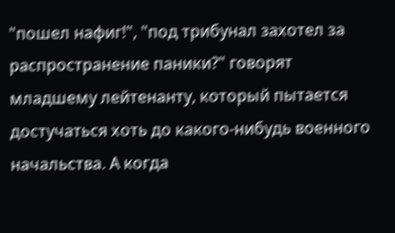"пошел нафиг!", "под трибунал захотел за распространение паники?" говорят младшему лейтенанту, который пытается достучаться хоть до какого-нибудь военного начальства. А когда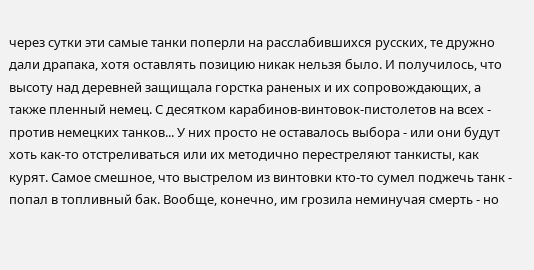через сутки эти самые танки поперли на расслабившихся русских, те дружно дали драпака, хотя оставлять позицию никак нельзя было. И получилось, что высоту над деревней защищала горстка раненых и их сопровождающих, а также пленный немец. С десятком карабинов-винтовок-пистолетов на всех - против немецких танков... У них просто не оставалось выбора - или они будут хоть как-то отстреливаться или их методично перестреляют танкисты, как курят. Самое смешное, что выстрелом из винтовки кто-то сумел поджечь танк - попал в топливный бак. Вообще, конечно, им грозила неминучая смерть - но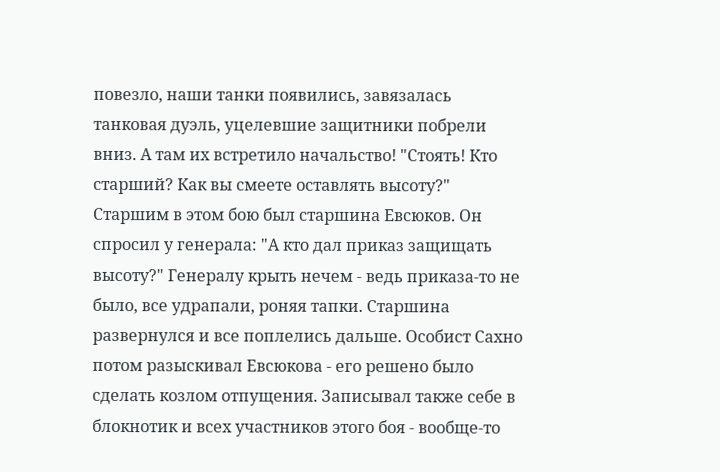повезло, наши танки появились, завязалась танковая дуэль, уцелевшие защитники побрели вниз. А там их встретило начальство! "Стоять! Кто старший? Как вы смеете оставлять высоту?" Старшим в этом бою был старшина Евсюков. Он спросил у генерала: "А кто дал приказ защищать высоту?" Генералу крыть нечем - ведь приказа-то не было, все удрапали, роняя тапки. Старшина развернулся и все поплелись дальше. Особист Сахно потом разыскивал Евсюкова - его решено было сделать козлом отпущения. Записывал также себе в блокнотик и всех участников этого боя - вообще-то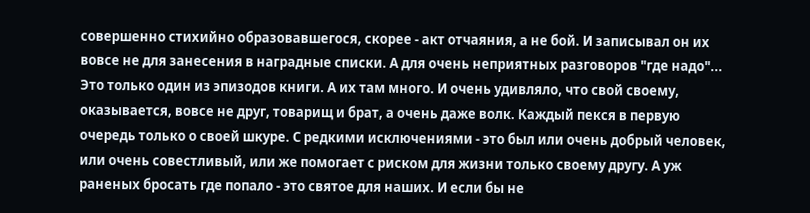совершенно стихийно образовавшегося, скорее - акт отчаяния, а не бой. И записывал он их вовсе не для занесения в наградные списки. А для очень неприятных разговоров "где надо"...
Это только один из эпизодов книги. А их там много. И очень удивляло, что свой своему, оказывается, вовсе не друг, товарищ и брат, а очень даже волк. Каждый пекся в первую очередь только о своей шкуре. С редкими исключениями - это был или очень добрый человек, или очень совестливый, или же помогает с риском для жизни только своему другу. А уж раненых бросать где попало - это святое для наших. И если бы не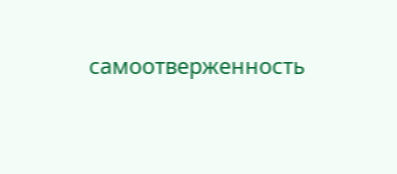самоотверженность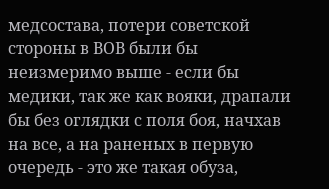медсостава, потери советской стороны в ВОВ были бы неизмеримо выше - если бы медики, так же как вояки, драпали бы без оглядки с поля боя, начхав на все, а на раненых в первую очередь - это же такая обуза,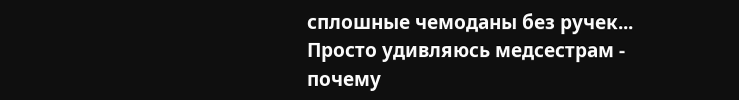сплошные чемоданы без ручек... Просто удивляюсь медсестрам - почему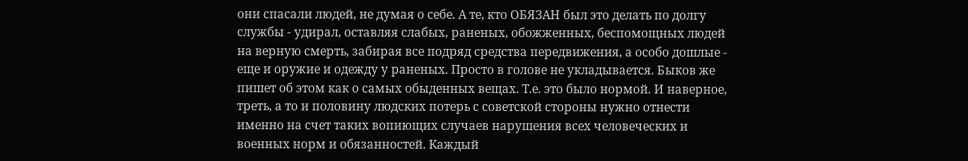они спасали людей, не думая о себе. А те, кто ОБЯЗАН был это делать по долгу службы - удирал, оставляя слабых, раненых, обожженных, беспомощных людей на верную смерть, забирая все подряд средства передвижения, а особо дошлые - еще и оружие и одежду у раненых. Просто в голове не укладывается. Быков же пишет об этом как о самых обыденных вещах. Т.е. это было нормой. И наверное, треть, а то и половину людских потерь с советской стороны нужно отнести именно на счет таких вопиющих случаев нарушения всех человеческих и военных норм и обязанностей. Каждый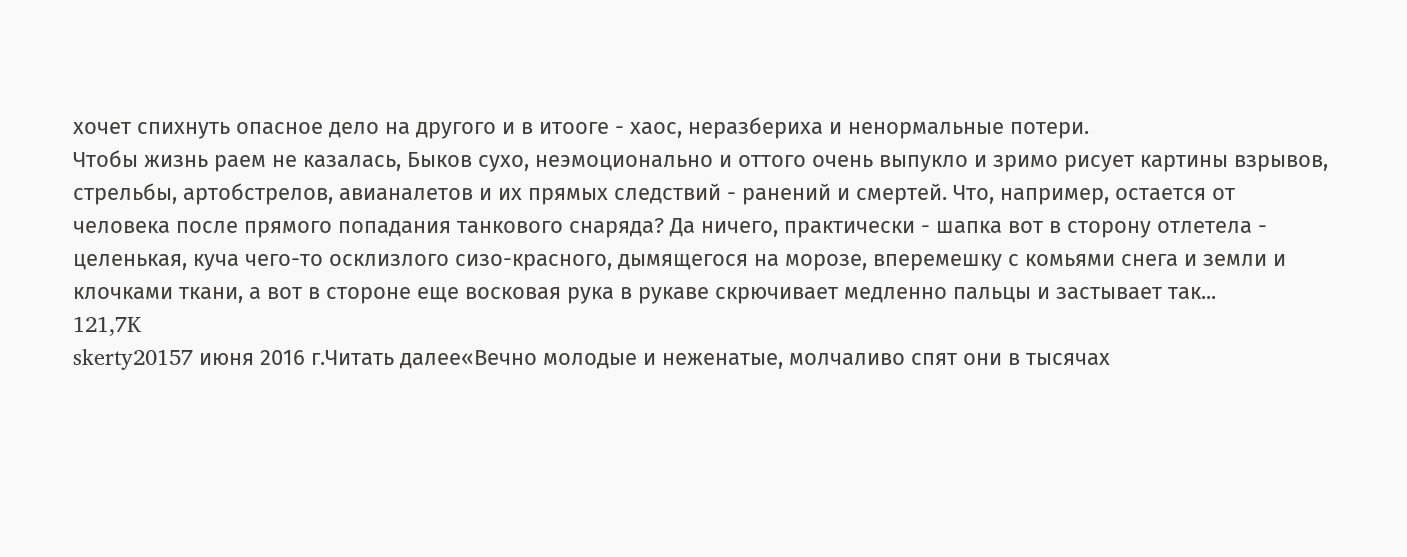хочет спихнуть опасное дело на другого и в итооге - хаос, неразбериха и ненормальные потери.
Чтобы жизнь раем не казалась, Быков сухо, неэмоционально и оттого очень выпукло и зримо рисует картины взрывов, стрельбы, артобстрелов, авианалетов и их прямых следствий - ранений и смертей. Что, например, остается от человека после прямого попадания танкового снаряда? Да ничего, практически - шапка вот в сторону отлетела - целенькая, куча чего-то осклизлого сизо-красного, дымящегося на морозе, вперемешку с комьями снега и земли и клочками ткани, а вот в стороне еще восковая рука в рукаве скрючивает медленно пальцы и застывает так...
121,7K
skerty20157 июня 2016 г.Читать далее«Вечно молодые и неженатые, молчаливо спят они в тысячах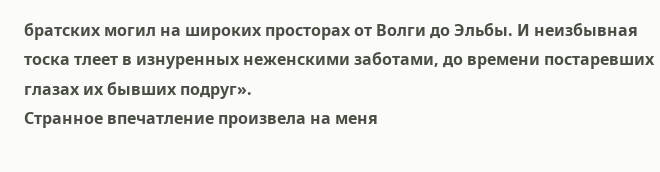братских могил на широких просторах от Волги до Эльбы. И неизбывная тоска тлеет в изнуренных неженскими заботами, до времени постаревших глазах их бывших подруг».
Странное впечатление произвела на меня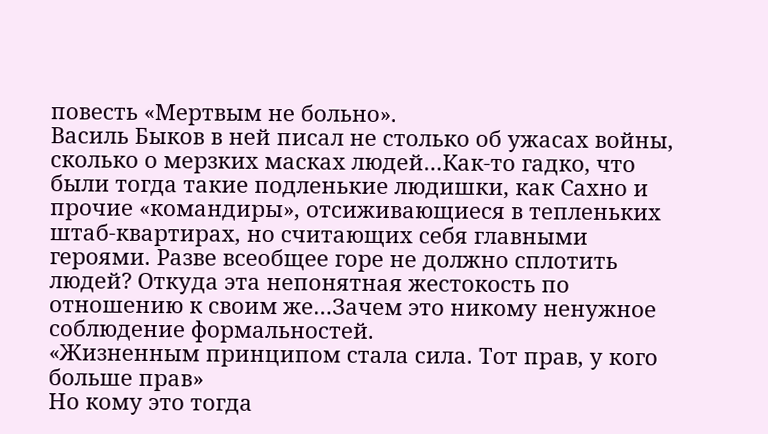повесть «Мертвым не больно».
Василь Быков в ней писал не столько об ужасах войны, сколько о мерзких масках людей…Как-то гадко, что были тогда такие подленькие людишки, как Сахно и прочие «командиры», отсиживающиеся в тепленьких штаб-квартирах, но считающих себя главными героями. Разве всеобщее горе не должно сплотить людей? Откуда эта непонятная жестокость по отношению к своим же…Зачем это никому ненужное соблюдение формальностей.
«Жизненным принципом стала сила. Тот прав, у кого больше прав»
Но кому это тогда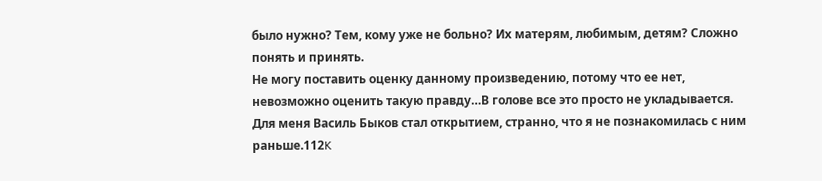было нужно? Тем, кому уже не больно? Их матерям, любимым, детям? Сложно понять и принять.
Не могу поставить оценку данному произведению, потому что ее нет, невозможно оценить такую правду…В голове все это просто не укладывается. Для меня Василь Быков стал открытием, странно, что я не познакомилась с ним раньше.112K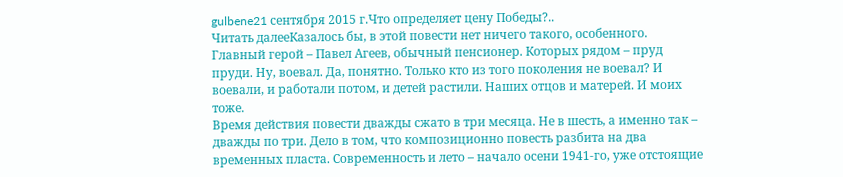gulbene21 сентября 2015 г.Что определяет цену Победы?..
Читать далееКазалось бы, в этой повести нет ничего такого, особенного. Главный герой – Павел Агеев, обычный пенсионер. Которых рядом – пруд пруди. Ну, воевал. Да, понятно. Только кто из того поколения не воевал? И воевали, и работали потом, и детей растили. Наших отцов и матерей. И моих тоже.
Время действия повести дважды сжато в три месяца. Не в шесть, а именно так – дважды по три. Дело в том, что композиционно повесть разбита на два временных пласта. Современность и лето – начало осени 1941-го, уже отстоящие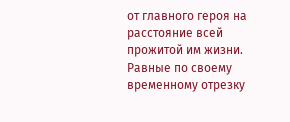от главного героя на расстояние всей прожитой им жизни. Равные по своему временному отрезку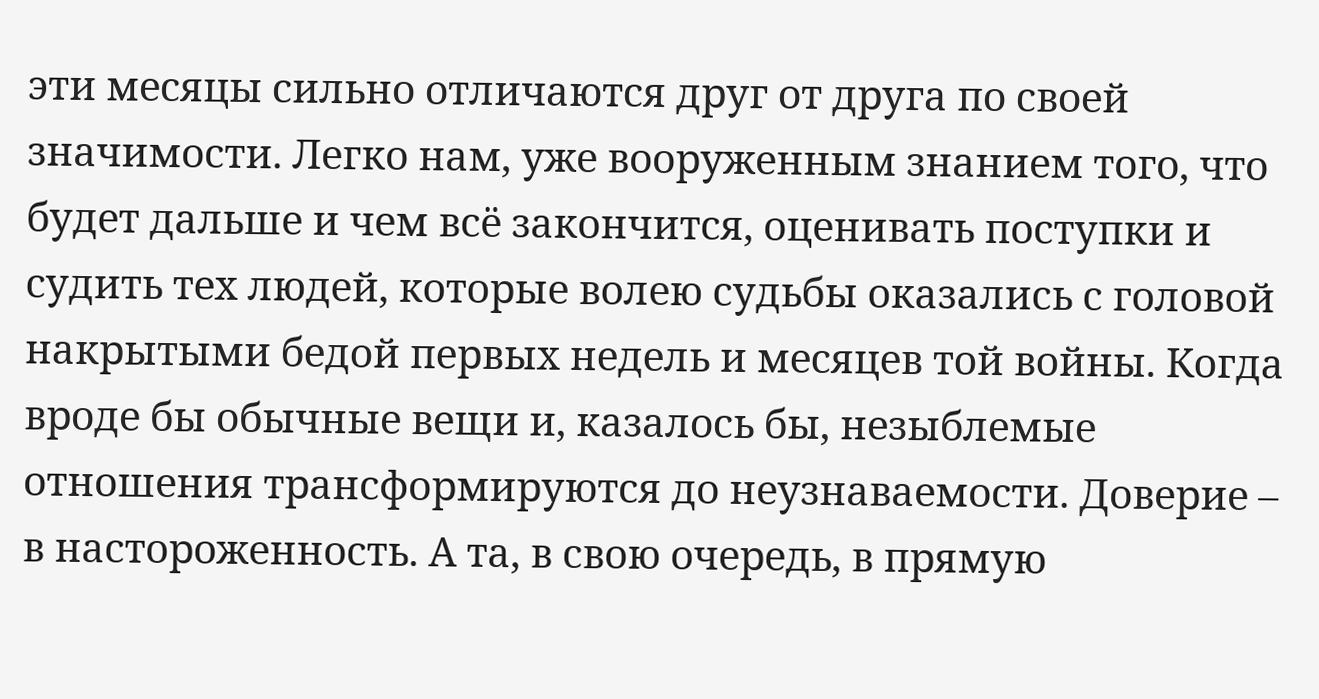эти месяцы сильно отличаются друг от друга по своей значимости. Легко нам, уже вооруженным знанием того, что будет дальше и чем всё закончится, оценивать поступки и судить тех людей, которые волею судьбы оказались с головой накрытыми бедой первых недель и месяцев той войны. Когда вроде бы обычные вещи и, казалось бы, незыблемые отношения трансформируются до неузнаваемости. Доверие – в настороженность. А та, в свою очередь, в прямую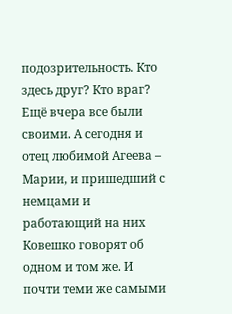подозрительность. Кто здесь друг? Кто враг?
Ещё вчера все были своими. А сегодня и отец любимой Агеева – Марии, и пришедший с немцами и работающий на них Ковешко говорят об одном и том же. И почти теми же самыми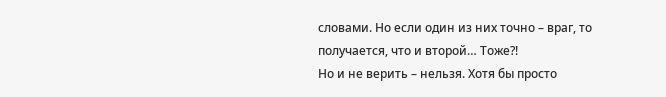словами. Но если один из них точно – враг, то получается, что и второй… Тоже?!
Но и не верить – нельзя. Хотя бы просто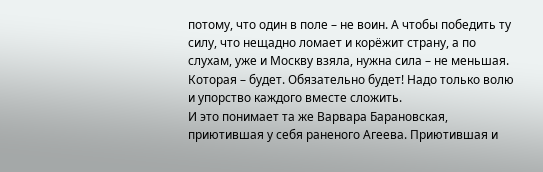потому, что один в поле – не воин. А чтобы победить ту силу, что нещадно ломает и корёжит страну, а по слухам, уже и Москву взяла, нужна сила – не меньшая. Которая – будет. Обязательно будет! Надо только волю и упорство каждого вместе сложить.
И это понимает та же Варвара Барановская, приютившая у себя раненого Агеева. Приютившая и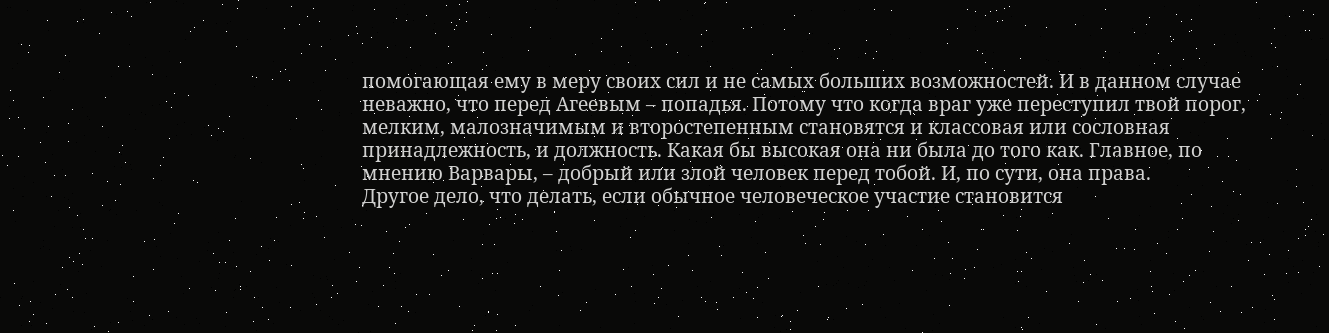помогающая ему в меру своих сил и не самых больших возможностей. И в данном случае неважно, что перед Агеевым – попадья. Потому что когда враг уже переступил твой порог, мелким, малозначимым и второстепенным становятся и классовая или сословная принадлежность, и должность. Какая бы высокая она ни была до того как. Главное, по мнению Варвары, – добрый или злой человек перед тобой. И, по сути, она права.
Другое дело, что делать, если обычное человеческое участие становится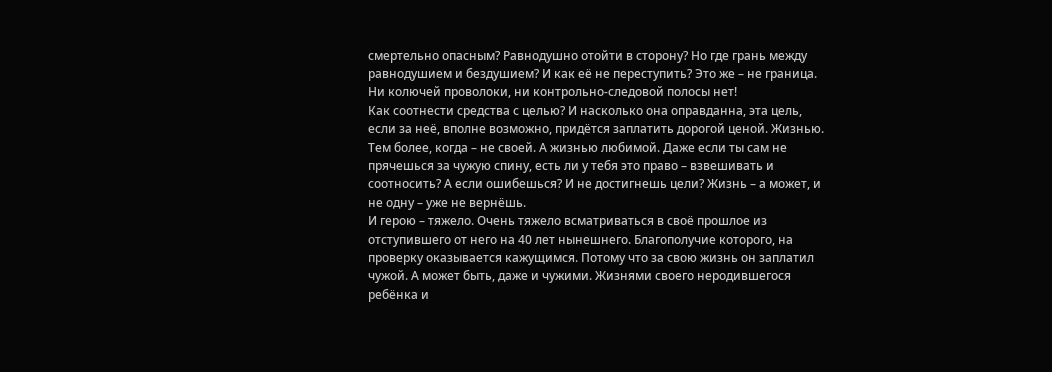смертельно опасным? Равнодушно отойти в сторону? Но где грань между равнодушием и бездушием? И как её не переступить? Это же – не граница. Ни колючей проволоки, ни контрольно-следовой полосы нет!
Как соотнести средства с целью? И насколько она оправданна, эта цель, если за неё, вполне возможно, придётся заплатить дорогой ценой. Жизнью. Тем более, когда – не своей. А жизнью любимой. Даже если ты сам не прячешься за чужую спину, есть ли у тебя это право – взвешивать и соотносить? А если ошибешься? И не достигнешь цели? Жизнь – а может, и не одну – уже не вернёшь.
И герою – тяжело. Очень тяжело всматриваться в своё прошлое из отступившего от него на 40 лет нынешнего. Благополучие которого, на проверку оказывается кажущимся. Потому что за свою жизнь он заплатил чужой. А может быть, даже и чужими. Жизнями своего неродившегося ребёнка и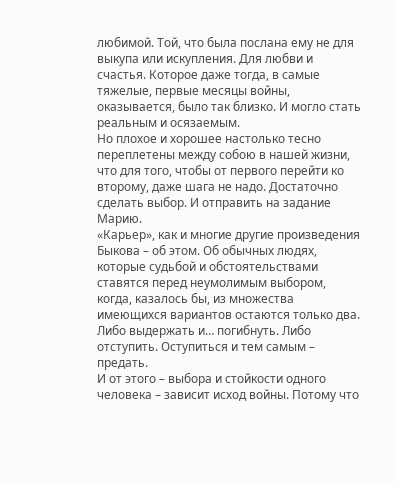любимой. Той, что была послана ему не для выкупа или искупления. Для любви и счастья. Которое даже тогда, в самые тяжелые, первые месяцы войны, оказывается, было так близко. И могло стать реальным и осязаемым.
Но плохое и хорошее настолько тесно переплетены между собою в нашей жизни, что для того, чтобы от первого перейти ко второму, даже шага не надо. Достаточно сделать выбор. И отправить на задание Марию.
«Карьер», как и многие другие произведения Быкова – об этом. Об обычных людях, которые судьбой и обстоятельствами ставятся перед неумолимым выбором, когда, казалось бы, из множества имеющихся вариантов остаются только два. Либо выдержать и… погибнуть. Либо отступить. Оступиться и тем самым – предать.
И от этого – выбора и стойкости одного человека – зависит исход войны. Потому что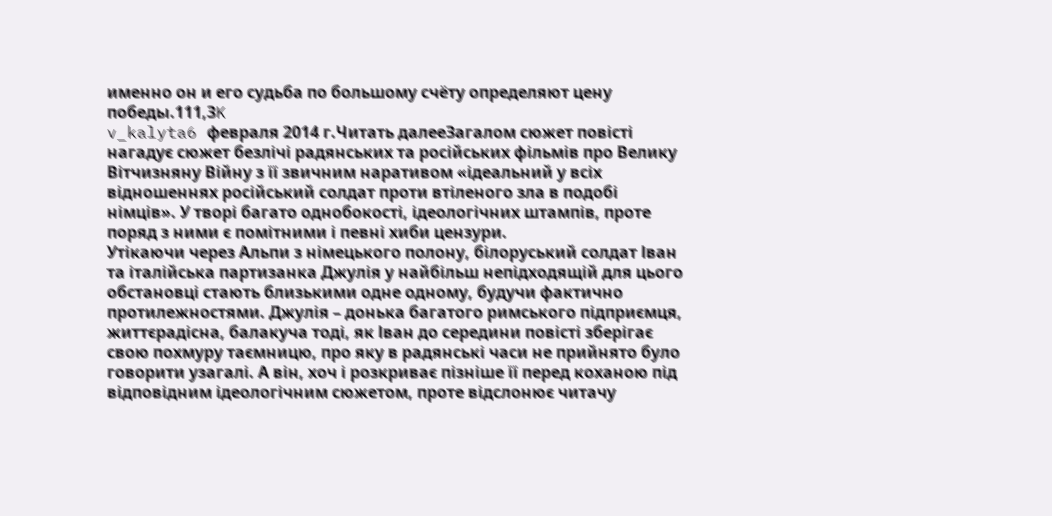именно он и его судьба по большому счёту определяют цену победы.111,3K
v_kalyta6 февраля 2014 г.Читать далееЗагалом сюжет повісті нагадує сюжет безлічі радянських та російських фільмів про Велику Вітчизняну Війну з її звичним наративом «ідеальний у всіх відношеннях російський солдат проти втіленого зла в подобі німців». У творі багато однобокості, ідеологічних штампів, проте поряд з ними є помітними і певні хиби цензури.
Утікаючи через Альпи з німецького полону, білоруський солдат Іван та італійська партизанка Джулія у найбільш непідходящій для цього обстановці стають близькими одне одному, будучи фактично протилежностями. Джулія – донька багатого римського підприємця, життєрадісна, балакуча тоді, як Іван до середини повісті зберігає свою похмуру таємницю, про яку в радянські часи не прийнято було говорити узагалі. А він, хоч і розкриває пізніше її перед коханою під відповідним ідеологічним сюжетом, проте відслонює читачу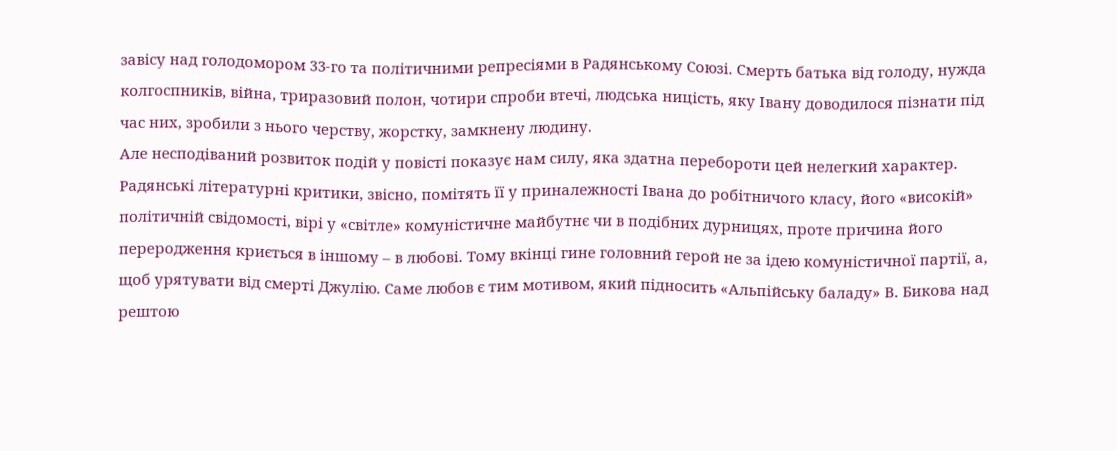завісу над голодомором 33-го та політичними репресіями в Радянському Союзі. Смерть батька від голоду, нужда колгоспників, війна, триразовий полон, чотири спроби втечі, людська ницість, яку Івану доводилося пізнати під час них, зробили з нього черству, жорстку, замкнену людину.
Але несподіваний розвиток подій у повісті показує нам силу, яка здатна перебороти цей нелегкий характер. Радянські літературні критики, звісно, помітять її у приналежності Івана до робітничого класу, його «високій» політичній свідомості, вірі у «світле» комуністичне майбутнє чи в подібних дурницях, проте причина його переродження криється в іншому – в любові. Тому вкінці гине головний герой не за ідею комуністичної партії, а, щоб урятувати від смерті Джулію. Саме любов є тим мотивом, який підносить «Альпійську баладу» В. Бикова над рештою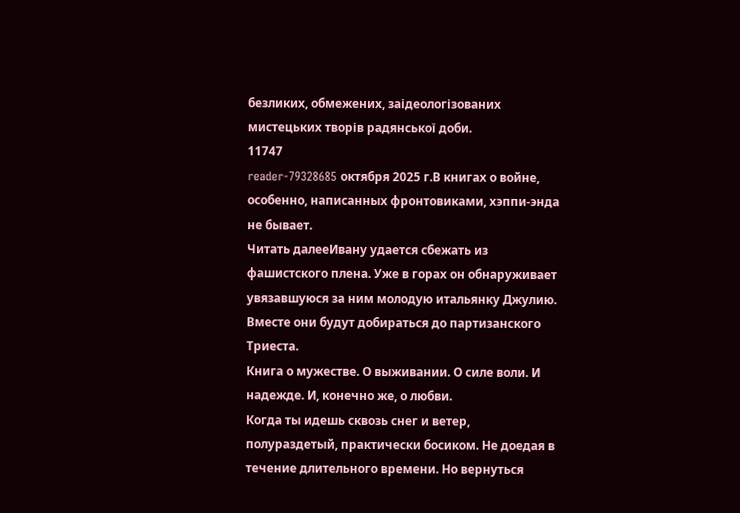безликих, обмежених, заідеологізованих мистецьких творів радянської доби.
11747
reader-79328685 октября 2025 г.В книгах о войне, особенно, написанных фронтовиками, хэппи-энда не бывает.
Читать далееИвану удается сбежать из фашистского плена. Уже в горах он обнаруживает увязавшуюся за ним молодую итальянку Джулию. Вместе они будут добираться до партизанского Триеста.
Книга о мужестве. О выживании. О силе воли. И надежде. И, конечно же, о любви.
Когда ты идешь сквозь снег и ветер, полураздетый, практически босиком. Не доедая в течение длительного времени. Но вернуться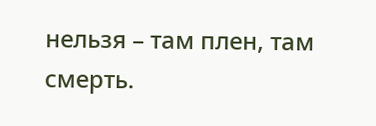нельзя – там плен, там смерть.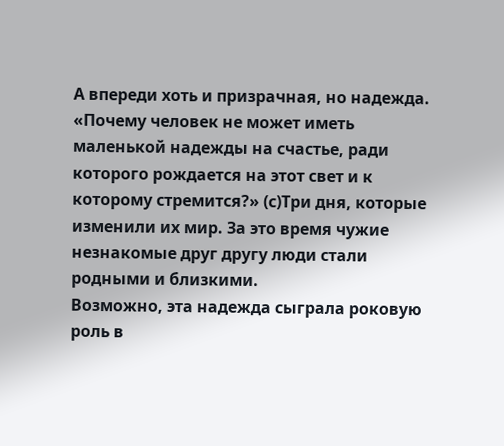А впереди хоть и призрачная, но надежда.
«Почему человек не может иметь маленькой надежды на счастье, ради которого рождается на этот свет и к которому стремится?» (с)Три дня, которые изменили их мир. За это время чужие незнакомые друг другу люди стали родными и близкими.
Возможно, эта надежда сыграла роковую роль в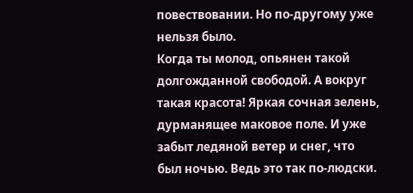повествовании. Но по-другому уже нельзя было.
Когда ты молод, опьянен такой долгожданной свободой. А вокруг такая красота! Яркая сочная зелень, дурманящее маковое поле. И уже забыт ледяной ветер и снег, что был ночью. Ведь это так по-людски.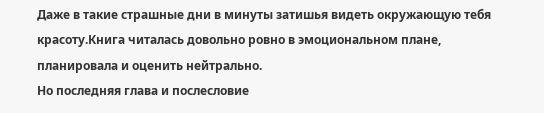Даже в такие страшные дни в минуты затишья видеть окружающую тебя красоту.Книга читалась довольно ровно в эмоциональном плане, планировала и оценить нейтрально.
Но последняя глава и послесловие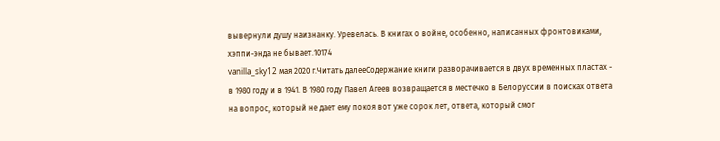вывернули душу наизнанку. Уревелась. В книгах о войне, особенно, написанных фронтовиками, хэппи-энда не бывает.10174
vanilla_sky12 мая 2020 г.Читать далееСодержание книги разворачивается в двух временных пластах - в 1980 году и в 1941. В 1980 году Павел Агеев возвращается в местечко в Белоруссии в поисках ответа на вопрос, который не дает ему покоя вот уже сорок лет, ответа, который смог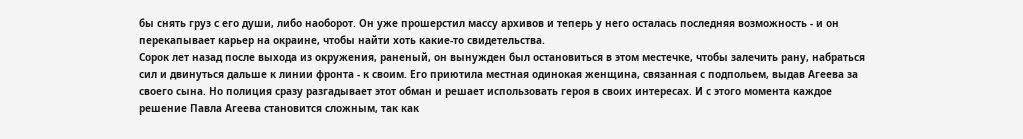бы снять груз с его души, либо наоборот. Он уже прошерстил массу архивов и теперь у него осталась последняя возможность - и он перекапывает карьер на окраине, чтобы найти хоть какие-то свидетельства.
Сорок лет назад после выхода из окружения, раненый, он вынужден был остановиться в этом местечке, чтобы залечить рану, набраться сил и двинуться дальше к линии фронта - к своим. Его приютила местная одинокая женщина, связанная с подпольем, выдав Агеева за своего сына. Но полиция сразу разгадывает этот обман и решает использовать героя в своих интересах. И с этого момента каждое решение Павла Агеева становится сложным, так как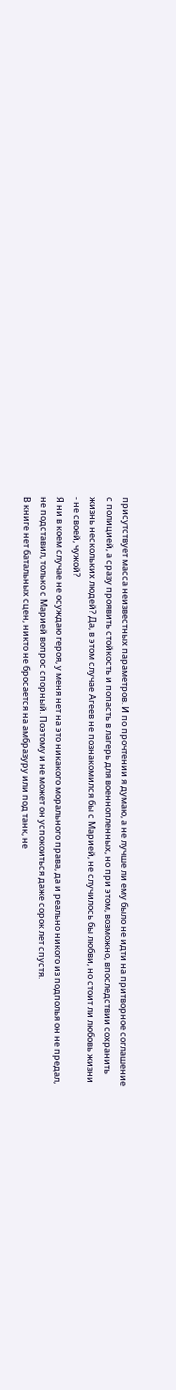присутствует масса неизвестных параметров. И по прочтении я думаю, а не лучше ли ему было не идти на притворное соглашение с полицией, а сразу проявить стойкость и попасть в лагерь для военнопленных, но при этом, возможно, впоследствии сохранить жизнь нескольких людей? Да, в этом случае Агеев не познакомился бы с Марией, не случилось бы любви, но стоит ли любовь жизни - не своей, чужой?
Я ни в коем случае не осуждаю героя, у меня нет на это никакого морального права, да и реально никого из подполья он не предал, не подставил, только с Марией вопрос спорный. Поэтому и не может он успокоиться даже сорок лет спустя.
В книге нет батальных сцен, никто не бросается на амбразуру или под танк, не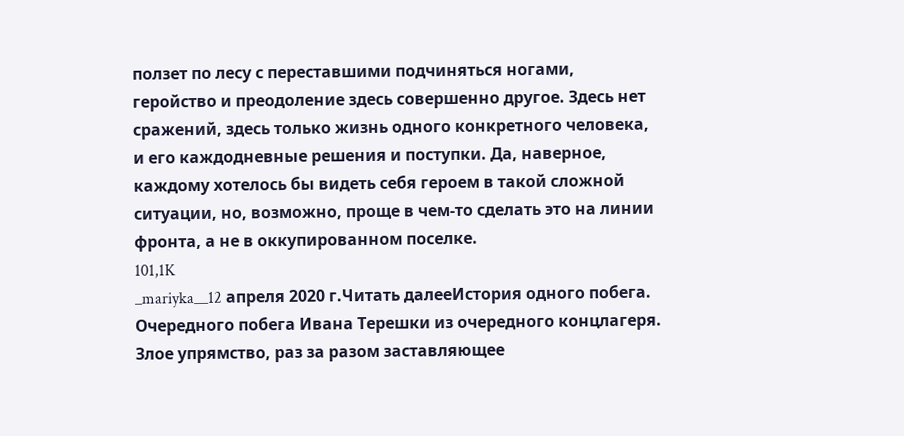ползет по лесу с переставшими подчиняться ногами, геройство и преодоление здесь совершенно другое. Здесь нет сражений, здесь только жизнь одного конкретного человека, и его каждодневные решения и поступки. Да, наверное, каждому хотелось бы видеть себя героем в такой сложной ситуации, но, возможно, проще в чем-то сделать это на линии фронта, а не в оккупированном поселке.
101,1K
_mariyka__12 апреля 2020 г.Читать далееИстория одного побега. Очередного побега Ивана Терешки из очередного концлагеря. Злое упрямство, раз за разом заставляющее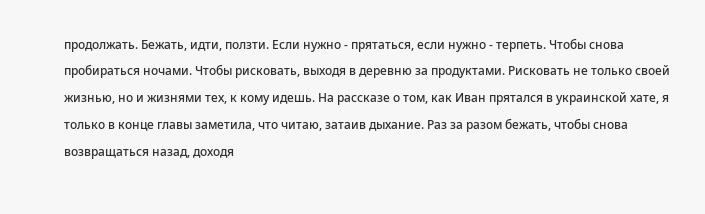продолжать. Бежать, идти, ползти. Если нужно - прятаться, если нужно - терпеть. Чтобы снова пробираться ночами. Чтобы рисковать, выходя в деревню за продуктами. Рисковать не только своей жизнью, но и жизнями тех, к кому идешь. На рассказе о том, как Иван прятался в украинской хате, я только в конце главы заметила, что читаю, затаив дыхание. Раз за разом бежать, чтобы снова возвращаться назад, доходя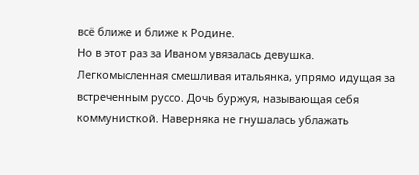всё ближе и ближе к Родине.
Но в этот раз за Иваном увязалась девушка. Легкомысленная смешливая итальянка, упрямо идущая за встреченным руссо. Дочь буржуя, называющая себя коммунисткой. Наверняка не гнушалась ублажать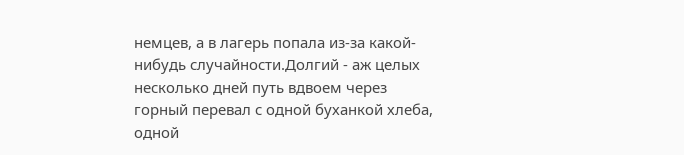немцев, а в лагерь попала из-за какой-нибудь случайности.Долгий - аж целых несколько дней путь вдвоем через горный перевал с одной буханкой хлеба, одной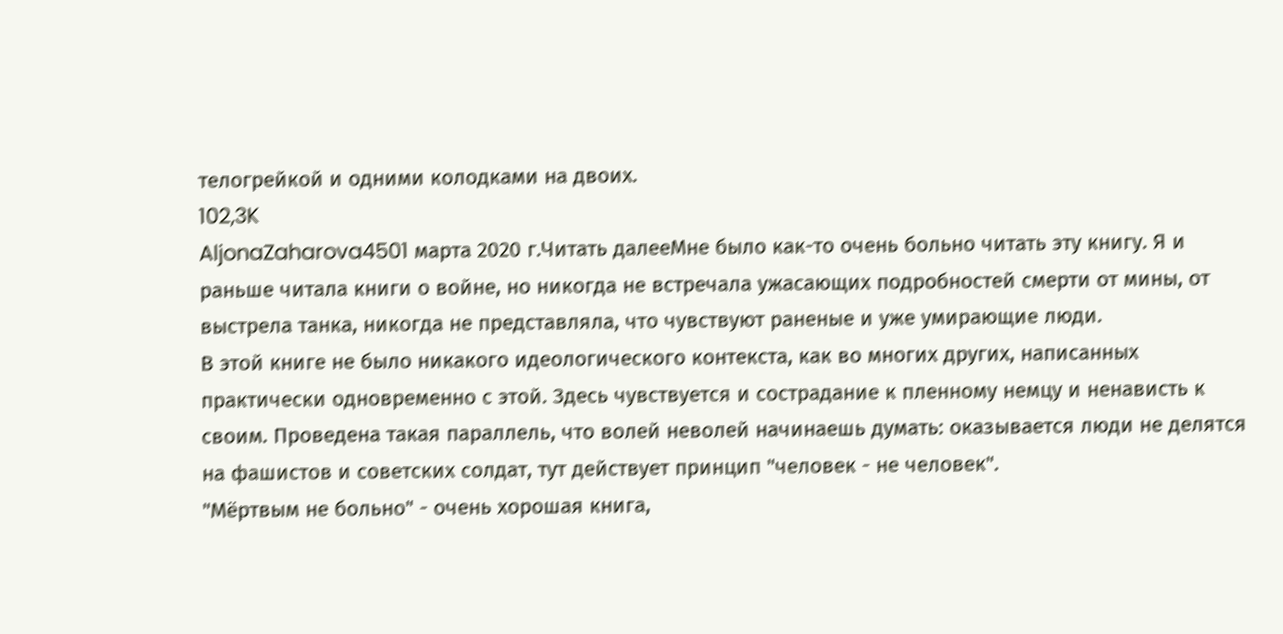телогрейкой и одними колодками на двоих.
102,3K
AljonaZaharova4501 марта 2020 г.Читать далееМне было как-то очень больно читать эту книгу. Я и раньше читала книги о войне, но никогда не встречала ужасающих подробностей смерти от мины, от выстрела танка, никогда не представляла, что чувствуют раненые и уже умирающие люди.
В этой книге не было никакого идеологического контекста, как во многих других, написанных практически одновременно с этой. Здесь чувствуется и сострадание к пленному немцу и ненависть к своим. Проведена такая параллель, что волей неволей начинаешь думать: оказывается люди не делятся на фашистов и советских солдат, тут действует принцип "человек - не человек".
"Мёртвым не больно" - очень хорошая книга,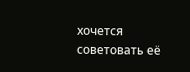хочется советовать её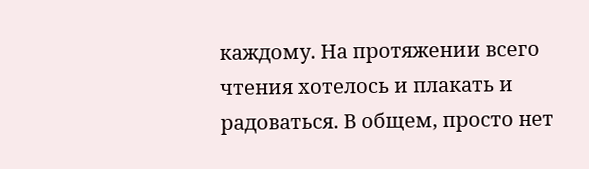каждому. На протяжении всего чтения хотелось и плакать и радоваться. В общем, просто нет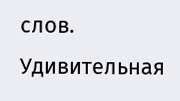слов. Удивительная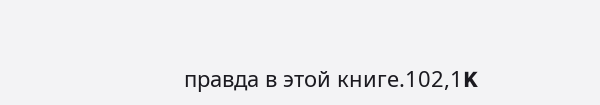правда в этой книге.102,1K